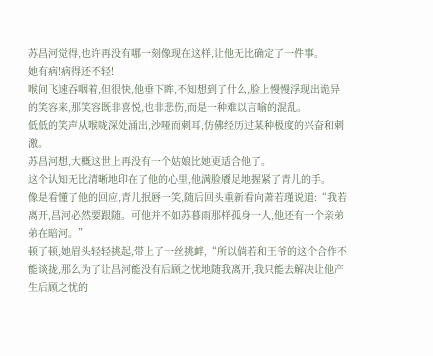苏昌河觉得,也许再没有哪一刻像现在这样,让他无比确定了一件事。
她有病!病得还不轻!
喉间飞速吞咽着,但很快,他垂下眸,不知想到了什么,脸上慢慢浮现出诡异的笑容来,那笑容既非喜悦,也非悲伤,而是一种难以言喻的混乱。
低低的笑声从喉咙深处涌出,沙哑而刺耳,仿佛经历过某种极度的兴奋和刺激。
苏昌河想,大概这世上再没有一个姑娘比她更适合他了。
这个认知无比清晰地印在了他的心里,他满脸餍足地握紧了青儿的手。
像是看懂了他的回应,青儿抿唇一笑,随后回头重新看向萧若瑾说道:“我若离开,昌河必然要跟随。可他并不如苏暮雨那样孤身一人,他还有一个亲弟弟在暗河。”
顿了顿,她眉头轻轻挑起,带上了一丝挑衅,“所以倘若和王爷的这个合作不能谈拢,那么为了让昌河能没有后顾之忧地随我离开,我只能去解决让他产生后顾之忧的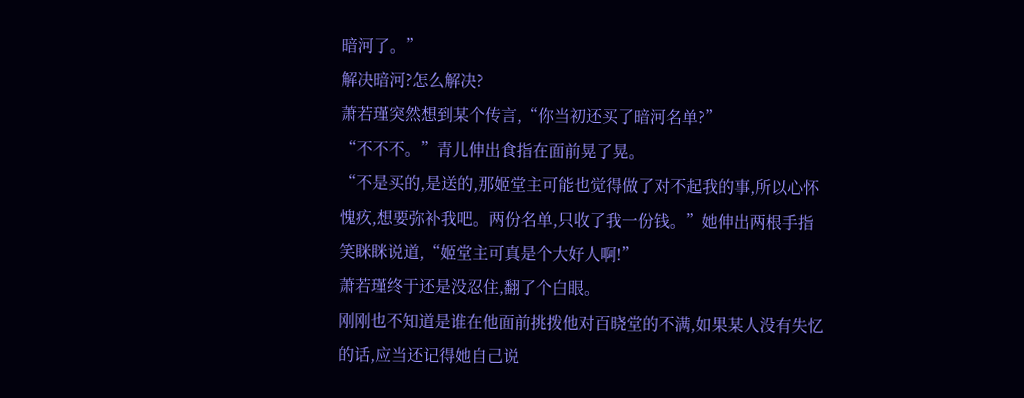暗河了。”
解决暗河?怎么解决?
萧若瑾突然想到某个传言,“你当初还买了暗河名单?”
“不不不。”青儿伸出食指在面前晃了晃。
“不是买的,是送的,那姬堂主可能也觉得做了对不起我的事,所以心怀愧疚,想要弥补我吧。两份名单,只收了我一份钱。”她伸出两根手指笑眯眯说道,“姬堂主可真是个大好人啊!”
萧若瑾终于还是没忍住,翻了个白眼。
刚刚也不知道是谁在他面前挑拨他对百晓堂的不满,如果某人没有失忆的话,应当还记得她自己说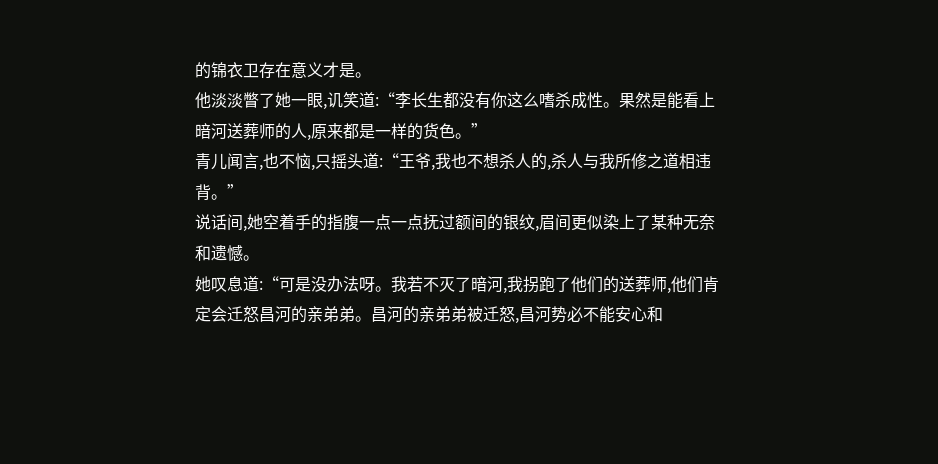的锦衣卫存在意义才是。
他淡淡瞥了她一眼,讥笑道:“李长生都没有你这么嗜杀成性。果然是能看上暗河送葬师的人,原来都是一样的货色。”
青儿闻言,也不恼,只摇头道:“王爷,我也不想杀人的,杀人与我所修之道相违背。”
说话间,她空着手的指腹一点一点抚过额间的银纹,眉间更似染上了某种无奈和遗憾。
她叹息道:“可是没办法呀。我若不灭了暗河,我拐跑了他们的送葬师,他们肯定会迁怒昌河的亲弟弟。昌河的亲弟弟被迁怒,昌河势必不能安心和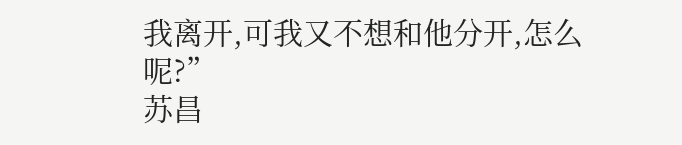我离开,可我又不想和他分开,怎么呢?”
苏昌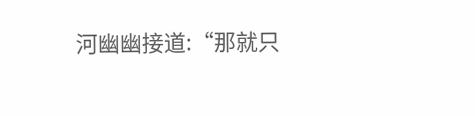河幽幽接道:“那就只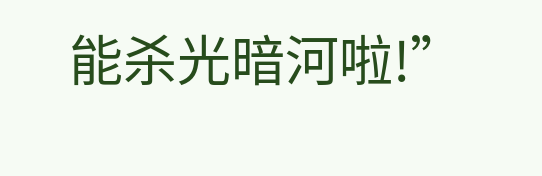能杀光暗河啦!”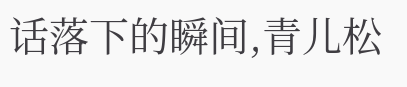话落下的瞬间,青儿松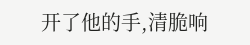开了他的手,清脆响